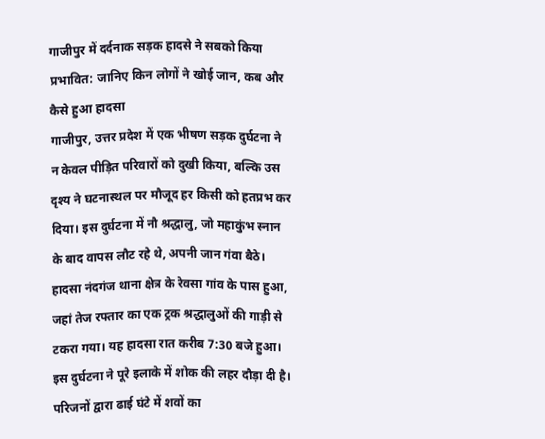गाजीपुर में दर्दनाक सड़क हादसे ने सबको किया प्रभावित: जानिए किन लोगों ने खोई जान, कब और कैसे हुआ हादसा
गाजीपुर, उत्तर प्रदेश में एक भीषण सड़क दुर्घटना ने न केवल पीड़ित परिवारों को दुखी किया, बल्कि उस दृश्य ने घटनास्थल पर मौजूद हर किसी को हतप्रभ कर दिया। इस दुर्घटना में नौ श्रद्धालु, जो महाकुंभ स्नान के बाद वापस लौट रहे थे, अपनी जान गंवा बैठे। हादसा नंदगंज थाना क्षेत्र के रेवसा गांव के पास हुआ, जहां तेज रफ्तार का एक ट्रक श्रद्धालुओं की गाड़ी से टकरा गया। यह हादसा रात करीब 7:30 बजे हुआ। इस दुर्घटना ने पूरे इलाके में शोक की लहर दौड़ा दी है।
परिजनों द्वारा ढाई घंटे में शवों का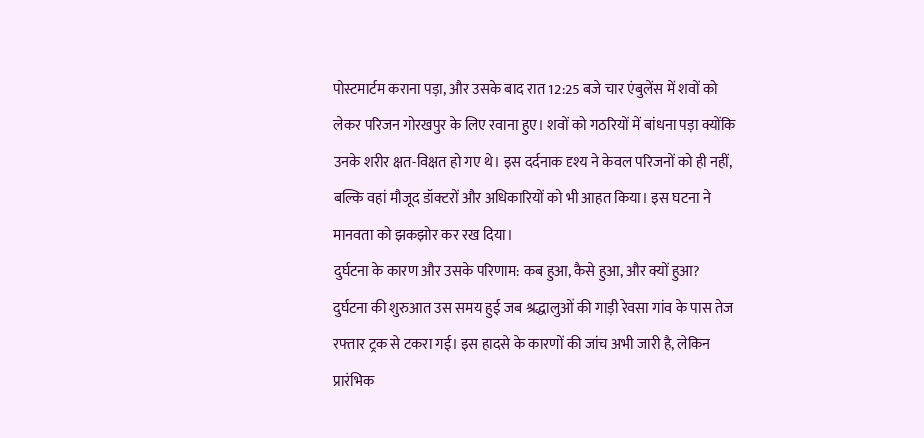पोस्टमार्टम कराना पड़ा, और उसके बाद रात 12:25 बजे चार एंबुलेंस में शवों को लेकर परिजन गोरखपुर के लिए रवाना हुए। शवों को गठरियों में बांधना पड़ा क्योंकि उनके शरीर क्षत-विक्षत हो गए थे। इस दर्दनाक दृश्य ने केवल परिजनों को ही नहीं, बल्कि वहां मौजूद डॉक्टरों और अधिकारियों को भी आहत किया। इस घटना ने मानवता को झकझोर कर रख दिया।
दुर्घटना के कारण और उसके परिणाम: कब हुआ, कैसे हुआ, और क्यों हुआ?
दुर्घटना की शुरुआत उस समय हुई जब श्रद्धालुओं की गाड़ी रेवसा गांव के पास तेज रफ्तार ट्रक से टकरा गई। इस हादसे के कारणों की जांच अभी जारी है, लेकिन प्रारंभिक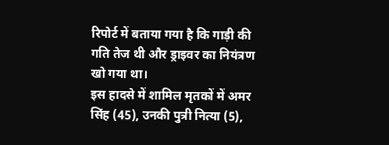रिपोर्ट में बताया गया है कि गाड़ी की गति तेज थी और ड्राइवर का नियंत्रण खो गया था।
इस हादसे में शामिल मृतकों में अमर सिंह (45), उनकी पुत्री नित्या (5),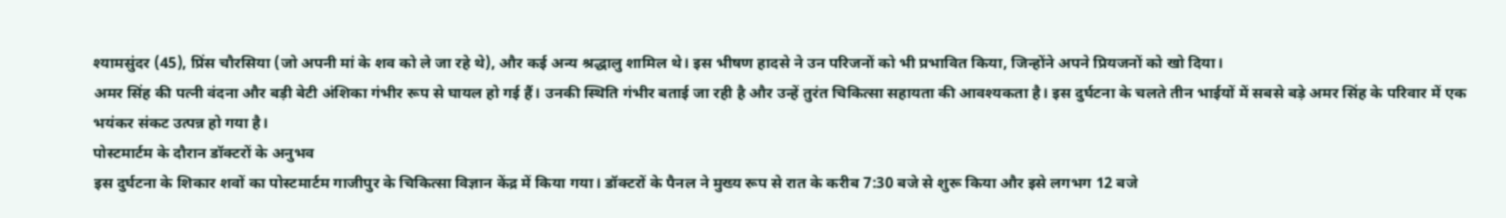श्यामसुंदर (45), प्रिंस चौरसिया (जो अपनी मां के शव को ले जा रहे थे), और कई अन्य श्रद्धालु शामिल थे। इस भीषण हादसे ने उन परिजनों को भी प्रभावित किया, जिन्होंने अपने प्रियजनों को खो दिया।
अमर सिंह की पत्नी वंदना और बड़ी बेटी अंशिका गंभीर रूप से घायल हो गई हैं। उनकी स्थिति गंभीर बताई जा रही है और उन्हें तुरंत चिकित्सा सहायता की आवश्यकता है। इस दुर्घटना के चलते तीन भाईयों में सबसे बड़े अमर सिंह के परिवार में एक भयंकर संकट उत्पन्न हो गया है।
पोस्टमार्टम के दौरान डॉक्टरों के अनुभव
इस दुर्घटना के शिकार शवों का पोस्टमार्टम गाजीपुर के चिकित्सा विज्ञान केंद्र में किया गया। डॉक्टरों के पैनल ने मुख्य रूप से रात के करीब 7:30 बजे से शुरू किया और इसे लगभग 12 बजे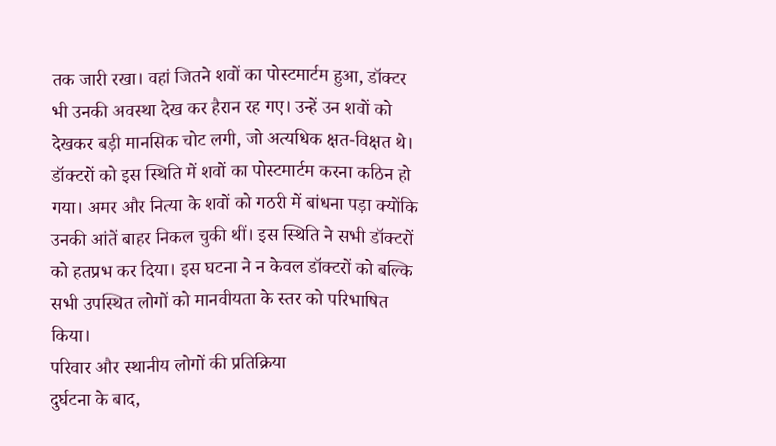तक जारी रखा। वहां जितने शवों का पोस्टमार्टम हुआ, डॉक्टर भी उनकी अवस्था देख कर हैरान रह गए। उन्हें उन शवों को देखकर बड़ी मानसिक चोट लगी, जो अत्यधिक क्षत-विक्षत थे।
डॉक्टरों को इस स्थिति में शवों का पोस्टमार्टम करना कठिन हो गया। अमर और नित्या के शवों को गठरी में बांधना पड़ा क्योंकि उनकी आंतें बाहर निकल चुकी थीं। इस स्थिति ने सभी डॉक्टरों को हतप्रभ कर दिया। इस घटना ने न केवल डॉक्टरों को बल्कि सभी उपस्थित लोगों को मानवीयता के स्तर को परिभाषित किया।
परिवार और स्थानीय लोगों की प्रतिक्रिया
दुर्घटना के बाद,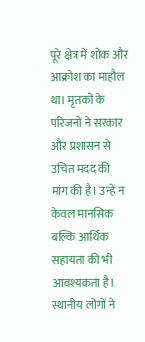पूरे क्षेत्र में शोक और आक्रोश का माहौल था। मृतकों के परिजनों ने सरकार और प्रशासन से उचित मदद की मांग की है। उन्हें न केवल मानसिक बल्कि आर्थिक सहायता की भी आवश्यकता है। स्थानीय लोगों ने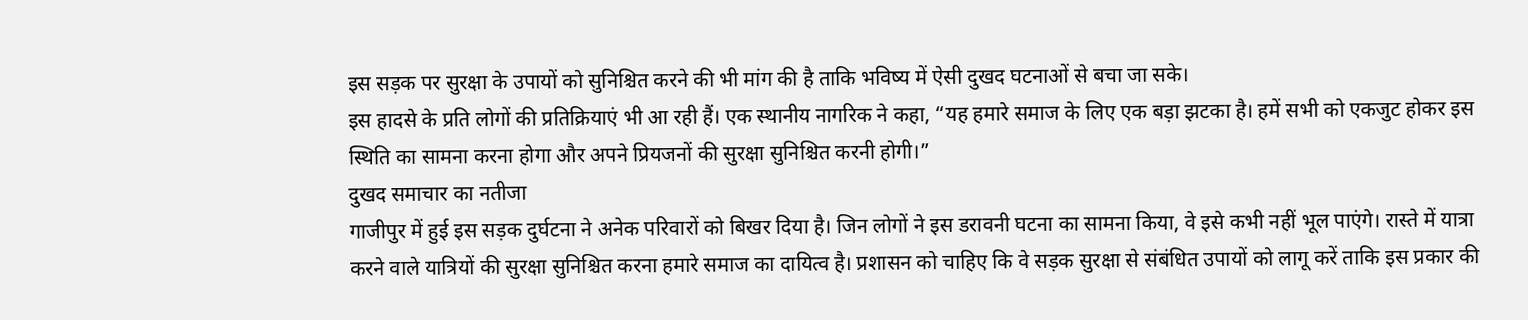इस सड़क पर सुरक्षा के उपायों को सुनिश्चित करने की भी मांग की है ताकि भविष्य में ऐसी दुखद घटनाओं से बचा जा सके।
इस हादसे के प्रति लोगों की प्रतिक्रियाएं भी आ रही हैं। एक स्थानीय नागरिक ने कहा, “यह हमारे समाज के लिए एक बड़ा झटका है। हमें सभी को एकजुट होकर इस स्थिति का सामना करना होगा और अपने प्रियजनों की सुरक्षा सुनिश्चित करनी होगी।”
दुखद समाचार का नतीजा
गाजीपुर में हुई इस सड़क दुर्घटना ने अनेक परिवारों को बिखर दिया है। जिन लोगों ने इस डरावनी घटना का सामना किया, वे इसे कभी नहीं भूल पाएंगे। रास्ते में यात्रा करने वाले यात्रियों की सुरक्षा सुनिश्चित करना हमारे समाज का दायित्व है। प्रशासन को चाहिए कि वे सड़क सुरक्षा से संबंधित उपायों को लागू करें ताकि इस प्रकार की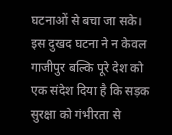घटनाओं से बचा जा सके।
इस दुखद घटना ने न केवल गाजीपुर बल्कि पूरे देश को एक संदेश दिया है कि सड़क सुरक्षा को गंभीरता से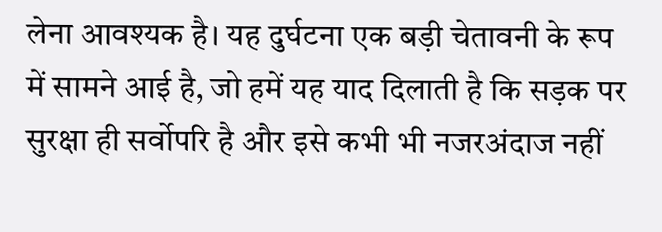लेना आवश्यक है। यह दुर्घटना एक बड़ी चेतावनी के रूप में सामने आई है, जो हमें यह याद दिलाती है कि सड़क पर सुरक्षा ही सर्वोपरि है और इसे कभी भी नजरअंदाज नहीं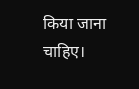किया जाना चाहिए।